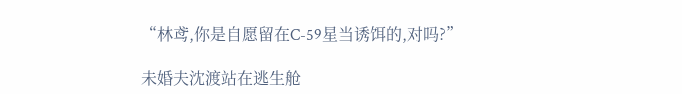“林鸢,你是自愿留在C-59星当诱饵的,对吗?”

未婚夫沈渡站在逃生舱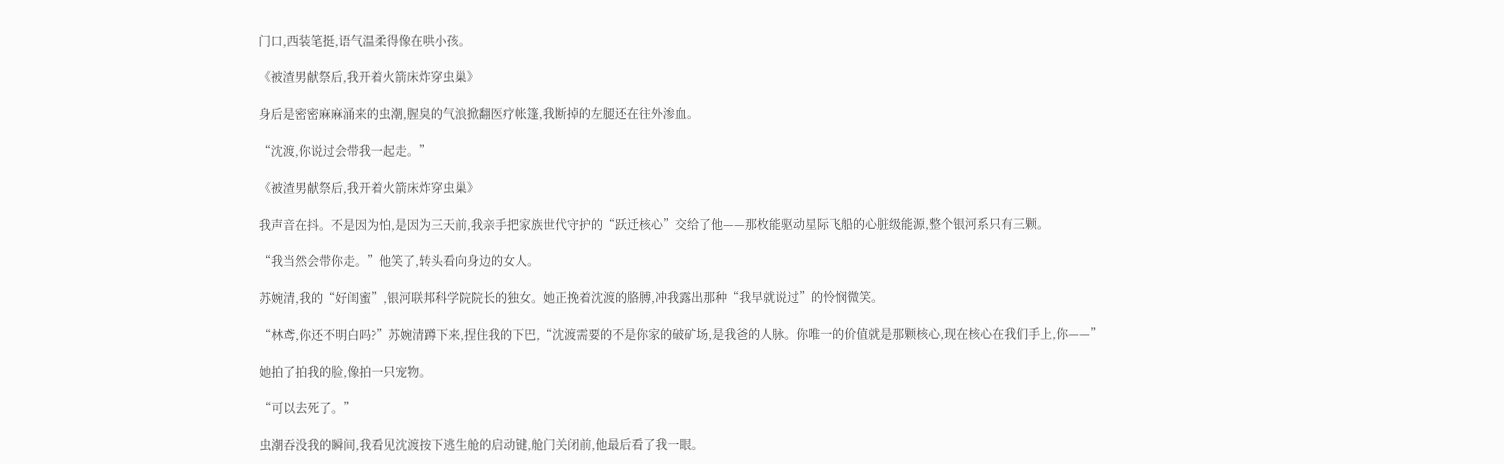门口,西装笔挺,语气温柔得像在哄小孩。

《被渣男献祭后,我开着火箭床炸穿虫巢》

身后是密密麻麻涌来的虫潮,腥臭的气浪掀翻医疗帐篷,我断掉的左腿还在往外渗血。

“沈渡,你说过会带我一起走。”

《被渣男献祭后,我开着火箭床炸穿虫巢》

我声音在抖。不是因为怕,是因为三天前,我亲手把家族世代守护的“跃迁核心”交给了他——那枚能驱动星际飞船的心脏级能源,整个银河系只有三颗。

“我当然会带你走。”他笑了,转头看向身边的女人。

苏婉清,我的“好闺蜜”,银河联邦科学院院长的独女。她正挽着沈渡的胳膊,冲我露出那种“我早就说过”的怜悯微笑。

“林鸢,你还不明白吗?”苏婉清蹲下来,捏住我的下巴,“沈渡需要的不是你家的破矿场,是我爸的人脉。你唯一的价值就是那颗核心,现在核心在我们手上,你——”

她拍了拍我的脸,像拍一只宠物。

“可以去死了。”

虫潮吞没我的瞬间,我看见沈渡按下逃生舱的启动键,舱门关闭前,他最后看了我一眼。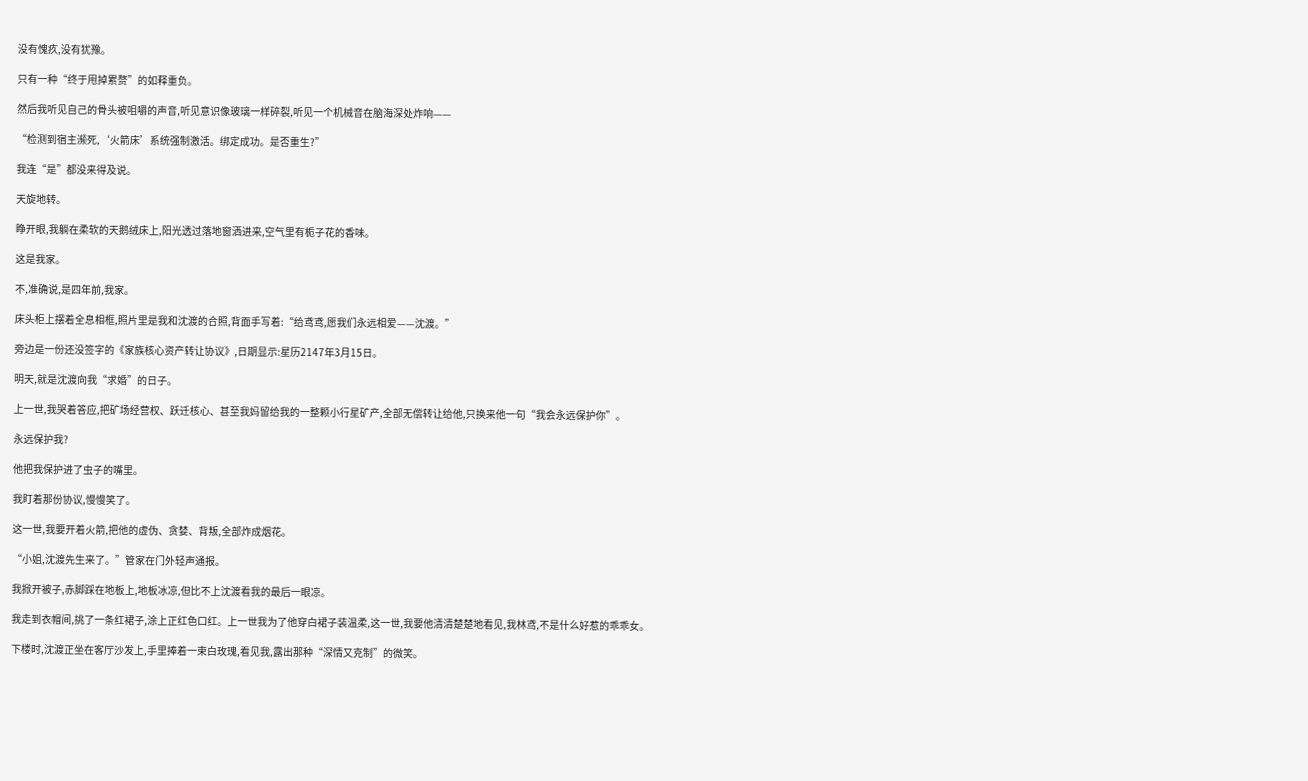没有愧疚,没有犹豫。

只有一种“终于甩掉累赘”的如释重负。

然后我听见自己的骨头被咀嚼的声音,听见意识像玻璃一样碎裂,听见一个机械音在脑海深处炸响——

“检测到宿主濒死,‘火箭床’系统强制激活。绑定成功。是否重生?”

我连“是”都没来得及说。

天旋地转。

睁开眼,我躺在柔软的天鹅绒床上,阳光透过落地窗洒进来,空气里有栀子花的香味。

这是我家。

不,准确说,是四年前,我家。

床头柜上摆着全息相框,照片里是我和沈渡的合照,背面手写着:“给鸢鸢,愿我们永远相爱——沈渡。”

旁边是一份还没签字的《家族核心资产转让协议》,日期显示:星历2147年3月15日。

明天,就是沈渡向我“求婚”的日子。

上一世,我哭着答应,把矿场经营权、跃迁核心、甚至我妈留给我的一整颗小行星矿产,全部无偿转让给他,只换来他一句“我会永远保护你”。

永远保护我?

他把我保护进了虫子的嘴里。

我盯着那份协议,慢慢笑了。

这一世,我要开着火箭,把他的虚伪、贪婪、背叛,全部炸成烟花。

“小姐,沈渡先生来了。”管家在门外轻声通报。

我掀开被子,赤脚踩在地板上,地板冰凉,但比不上沈渡看我的最后一眼凉。

我走到衣帽间,挑了一条红裙子,涂上正红色口红。上一世我为了他穿白裙子装温柔,这一世,我要他清清楚楚地看见,我林鸢,不是什么好惹的乖乖女。

下楼时,沈渡正坐在客厅沙发上,手里捧着一束白玫瑰,看见我,露出那种“深情又克制”的微笑。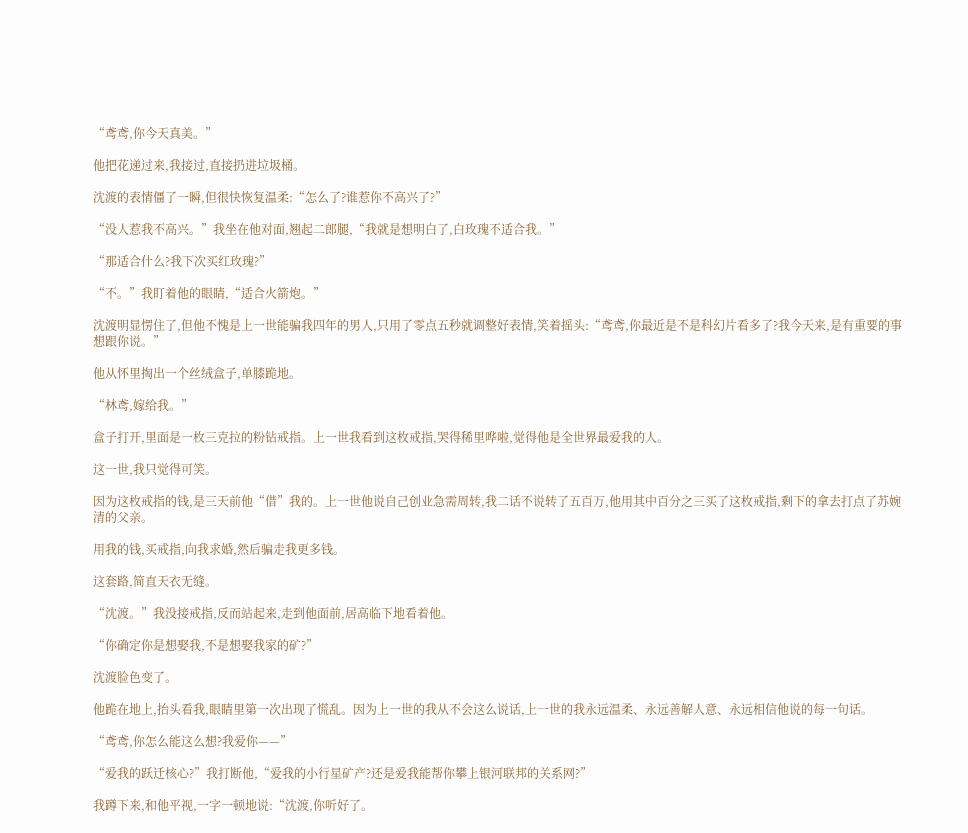“鸢鸢,你今天真美。”

他把花递过来,我接过,直接扔进垃圾桶。

沈渡的表情僵了一瞬,但很快恢复温柔:“怎么了?谁惹你不高兴了?”

“没人惹我不高兴。”我坐在他对面,翘起二郎腿,“我就是想明白了,白玫瑰不适合我。”

“那适合什么?我下次买红玫瑰?”

“不。”我盯着他的眼睛,“适合火箭炮。”

沈渡明显愣住了,但他不愧是上一世能骗我四年的男人,只用了零点五秒就调整好表情,笑着摇头:“鸢鸢,你最近是不是科幻片看多了?我今天来,是有重要的事想跟你说。”

他从怀里掏出一个丝绒盒子,单膝跪地。

“林鸢,嫁给我。”

盒子打开,里面是一枚三克拉的粉钻戒指。上一世我看到这枚戒指,哭得稀里哗啦,觉得他是全世界最爱我的人。

这一世,我只觉得可笑。

因为这枚戒指的钱,是三天前他“借”我的。上一世他说自己创业急需周转,我二话不说转了五百万,他用其中百分之三买了这枚戒指,剩下的拿去打点了苏婉清的父亲。

用我的钱,买戒指,向我求婚,然后骗走我更多钱。

这套路,简直天衣无缝。

“沈渡。”我没接戒指,反而站起来,走到他面前,居高临下地看着他。

“你确定你是想娶我,不是想娶我家的矿?”

沈渡脸色变了。

他跪在地上,抬头看我,眼睛里第一次出现了慌乱。因为上一世的我从不会这么说话,上一世的我永远温柔、永远善解人意、永远相信他说的每一句话。

“鸢鸢,你怎么能这么想?我爱你——”

“爱我的跃迁核心?”我打断他,“爱我的小行星矿产?还是爱我能帮你攀上银河联邦的关系网?”

我蹲下来,和他平视,一字一顿地说:“沈渡,你听好了。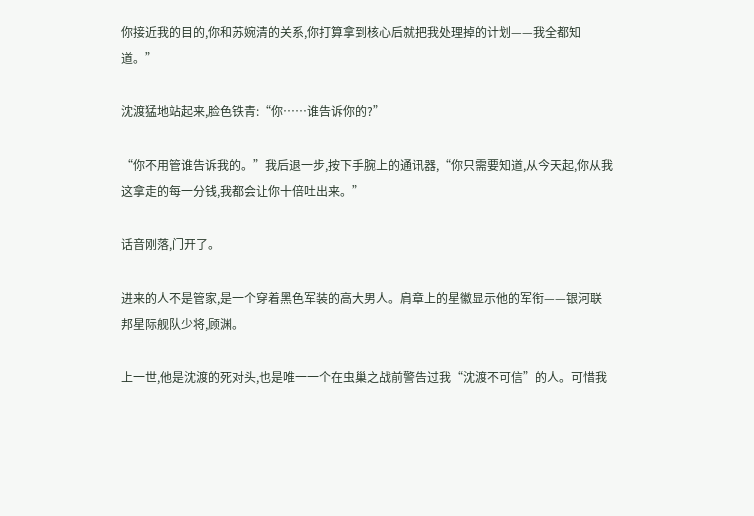你接近我的目的,你和苏婉清的关系,你打算拿到核心后就把我处理掉的计划——我全都知道。”

沈渡猛地站起来,脸色铁青:“你……谁告诉你的?”

“你不用管谁告诉我的。”我后退一步,按下手腕上的通讯器,“你只需要知道,从今天起,你从我这拿走的每一分钱,我都会让你十倍吐出来。”

话音刚落,门开了。

进来的人不是管家,是一个穿着黑色军装的高大男人。肩章上的星徽显示他的军衔——银河联邦星际舰队少将,顾渊。

上一世,他是沈渡的死对头,也是唯一一个在虫巢之战前警告过我“沈渡不可信”的人。可惜我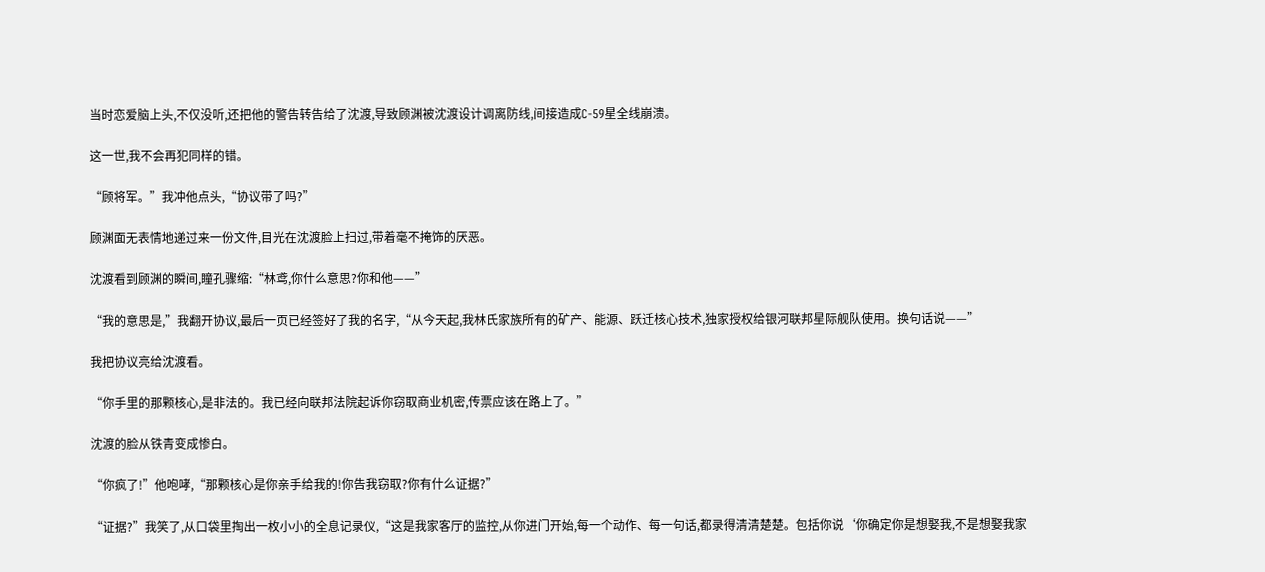当时恋爱脑上头,不仅没听,还把他的警告转告给了沈渡,导致顾渊被沈渡设计调离防线,间接造成C-59星全线崩溃。

这一世,我不会再犯同样的错。

“顾将军。”我冲他点头,“协议带了吗?”

顾渊面无表情地递过来一份文件,目光在沈渡脸上扫过,带着毫不掩饰的厌恶。

沈渡看到顾渊的瞬间,瞳孔骤缩:“林鸢,你什么意思?你和他——”

“我的意思是,”我翻开协议,最后一页已经签好了我的名字,“从今天起,我林氏家族所有的矿产、能源、跃迁核心技术,独家授权给银河联邦星际舰队使用。换句话说——”

我把协议亮给沈渡看。

“你手里的那颗核心,是非法的。我已经向联邦法院起诉你窃取商业机密,传票应该在路上了。”

沈渡的脸从铁青变成惨白。

“你疯了!”他咆哮,“那颗核心是你亲手给我的!你告我窃取?你有什么证据?”

“证据?”我笑了,从口袋里掏出一枚小小的全息记录仪,“这是我家客厅的监控,从你进门开始,每一个动作、每一句话,都录得清清楚楚。包括你说‘你确定你是想娶我,不是想娶我家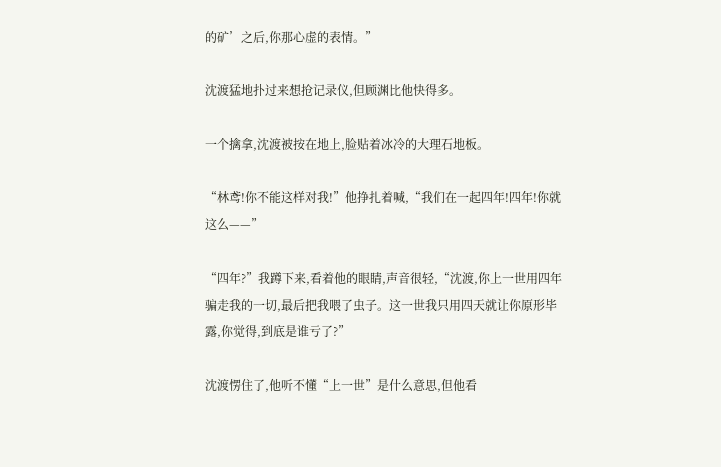的矿’之后,你那心虚的表情。”

沈渡猛地扑过来想抢记录仪,但顾渊比他快得多。

一个擒拿,沈渡被按在地上,脸贴着冰冷的大理石地板。

“林鸢!你不能这样对我!”他挣扎着喊,“我们在一起四年!四年!你就这么——”

“四年?”我蹲下来,看着他的眼睛,声音很轻,“沈渡,你上一世用四年骗走我的一切,最后把我喂了虫子。这一世我只用四天就让你原形毕露,你觉得,到底是谁亏了?”

沈渡愣住了,他听不懂“上一世”是什么意思,但他看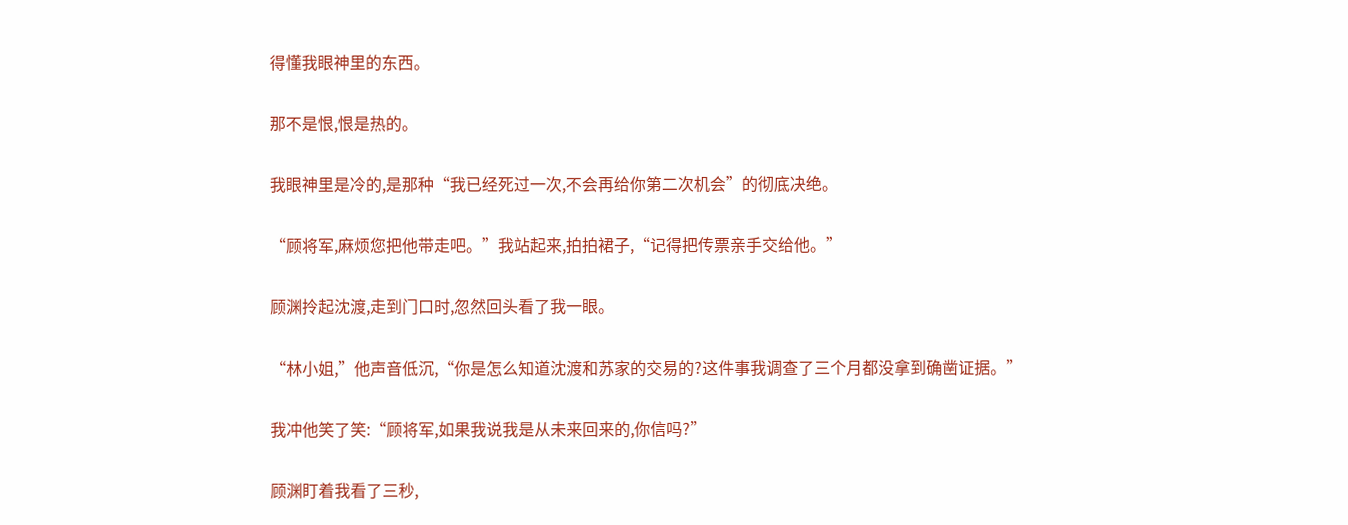得懂我眼神里的东西。

那不是恨,恨是热的。

我眼神里是冷的,是那种“我已经死过一次,不会再给你第二次机会”的彻底决绝。

“顾将军,麻烦您把他带走吧。”我站起来,拍拍裙子,“记得把传票亲手交给他。”

顾渊拎起沈渡,走到门口时,忽然回头看了我一眼。

“林小姐,”他声音低沉,“你是怎么知道沈渡和苏家的交易的?这件事我调查了三个月都没拿到确凿证据。”

我冲他笑了笑:“顾将军,如果我说我是从未来回来的,你信吗?”

顾渊盯着我看了三秒,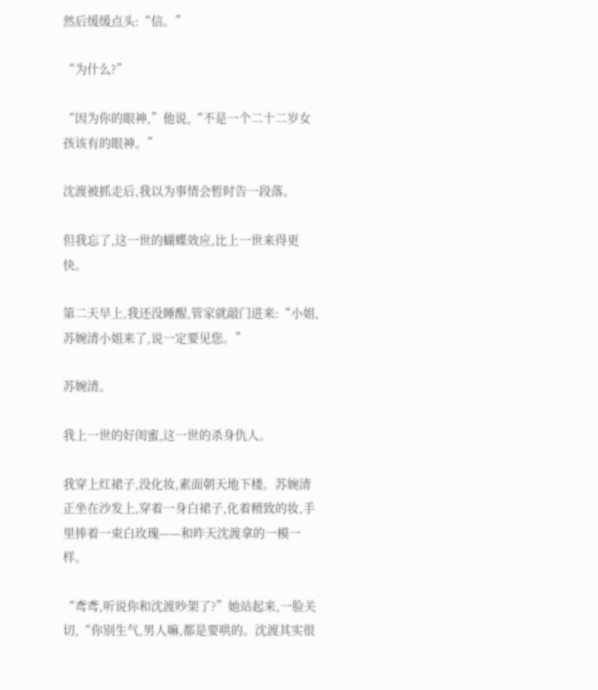然后缓缓点头:“信。”

“为什么?”

“因为你的眼神,”他说,“不是一个二十二岁女孩该有的眼神。”

沈渡被抓走后,我以为事情会暂时告一段落。

但我忘了,这一世的蝴蝶效应,比上一世来得更快。

第二天早上,我还没睡醒,管家就敲门进来:“小姐,苏婉清小姐来了,说一定要见您。”

苏婉清。

我上一世的好闺蜜,这一世的杀身仇人。

我穿上红裙子,没化妆,素面朝天地下楼。苏婉清正坐在沙发上,穿着一身白裙子,化着精致的妆,手里捧着一束白玫瑰——和昨天沈渡拿的一模一样。

“鸢鸢,听说你和沈渡吵架了?”她站起来,一脸关切,“你别生气,男人嘛,都是要哄的。沈渡其实很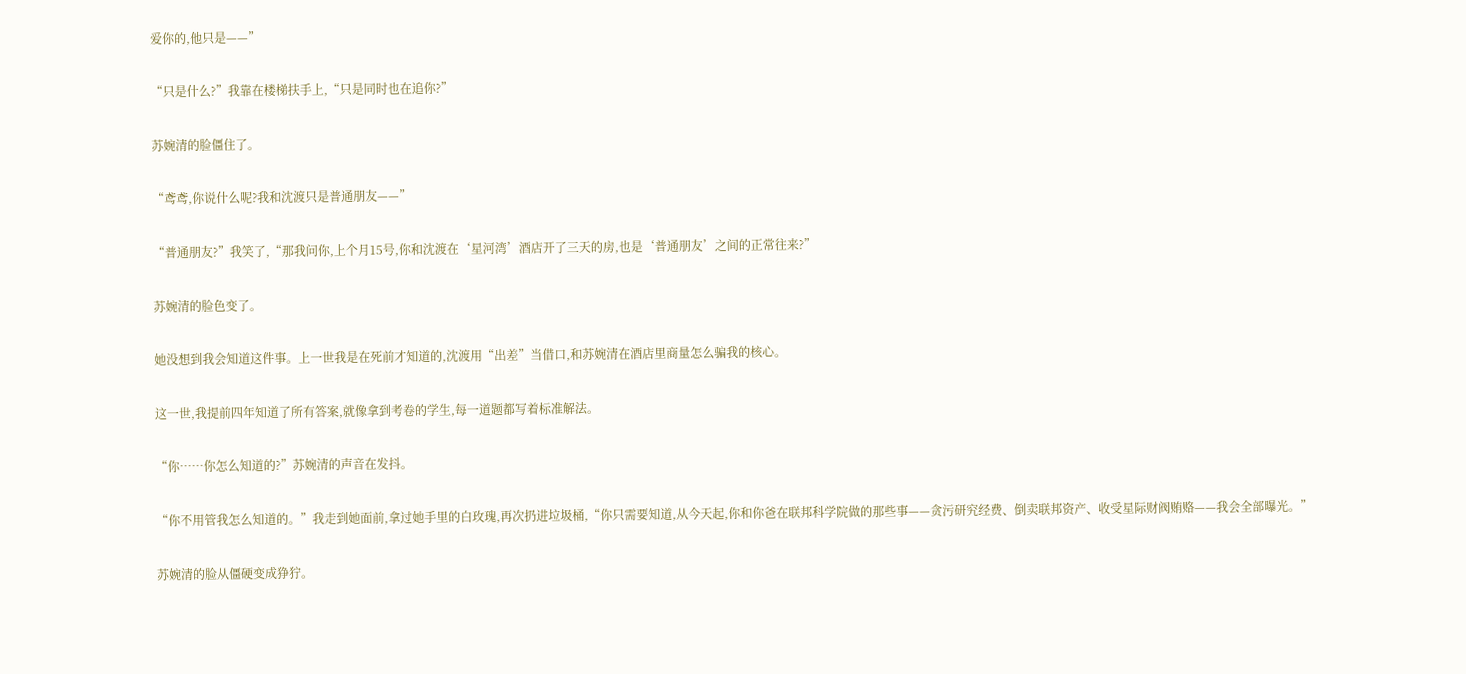爱你的,他只是——”

“只是什么?”我靠在楼梯扶手上,“只是同时也在追你?”

苏婉清的脸僵住了。

“鸢鸢,你说什么呢?我和沈渡只是普通朋友——”

“普通朋友?”我笑了,“那我问你,上个月15号,你和沈渡在‘星河湾’酒店开了三天的房,也是‘普通朋友’之间的正常往来?”

苏婉清的脸色变了。

她没想到我会知道这件事。上一世我是在死前才知道的,沈渡用“出差”当借口,和苏婉清在酒店里商量怎么骗我的核心。

这一世,我提前四年知道了所有答案,就像拿到考卷的学生,每一道题都写着标准解法。

“你……你怎么知道的?”苏婉清的声音在发抖。

“你不用管我怎么知道的。”我走到她面前,拿过她手里的白玫瑰,再次扔进垃圾桶,“你只需要知道,从今天起,你和你爸在联邦科学院做的那些事——贪污研究经费、倒卖联邦资产、收受星际财阀贿赂——我会全部曝光。”

苏婉清的脸从僵硬变成狰狞。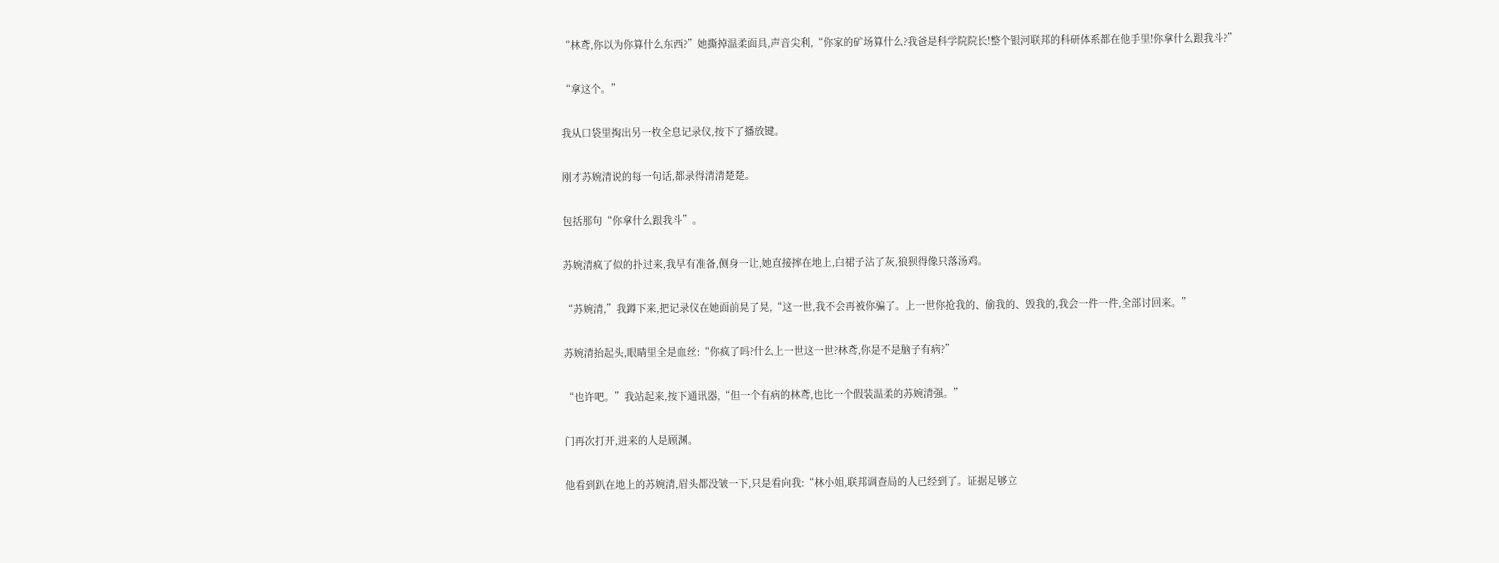“林鸢,你以为你算什么东西?”她撕掉温柔面具,声音尖利,“你家的矿场算什么?我爸是科学院院长!整个银河联邦的科研体系都在他手里!你拿什么跟我斗?”

“拿这个。”

我从口袋里掏出另一枚全息记录仪,按下了播放键。

刚才苏婉清说的每一句话,都录得清清楚楚。

包括那句“你拿什么跟我斗”。

苏婉清疯了似的扑过来,我早有准备,侧身一让,她直接摔在地上,白裙子沾了灰,狼狈得像只落汤鸡。

“苏婉清,”我蹲下来,把记录仪在她面前晃了晃,“这一世,我不会再被你骗了。上一世你抢我的、偷我的、毁我的,我会一件一件,全部讨回来。”

苏婉清抬起头,眼睛里全是血丝:“你疯了吗?什么上一世这一世?林鸢,你是不是脑子有病?”

“也许吧。”我站起来,按下通讯器,“但一个有病的林鸢,也比一个假装温柔的苏婉清强。”

门再次打开,进来的人是顾渊。

他看到趴在地上的苏婉清,眉头都没皱一下,只是看向我:“林小姐,联邦调查局的人已经到了。证据足够立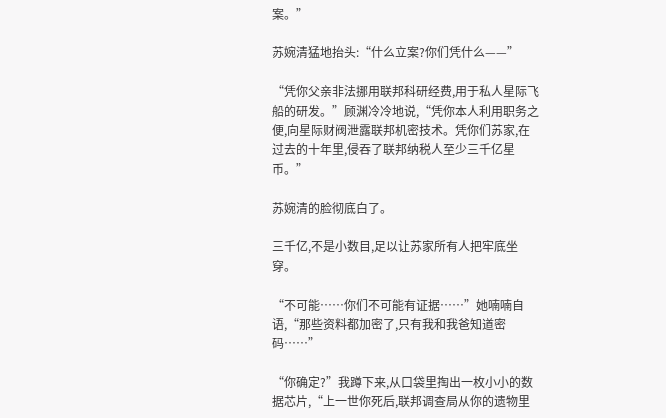案。”

苏婉清猛地抬头:“什么立案?你们凭什么——”

“凭你父亲非法挪用联邦科研经费,用于私人星际飞船的研发。”顾渊冷冷地说,“凭你本人利用职务之便,向星际财阀泄露联邦机密技术。凭你们苏家,在过去的十年里,侵吞了联邦纳税人至少三千亿星币。”

苏婉清的脸彻底白了。

三千亿,不是小数目,足以让苏家所有人把牢底坐穿。

“不可能……你们不可能有证据……”她喃喃自语,“那些资料都加密了,只有我和我爸知道密码……”

“你确定?”我蹲下来,从口袋里掏出一枚小小的数据芯片,“上一世你死后,联邦调查局从你的遗物里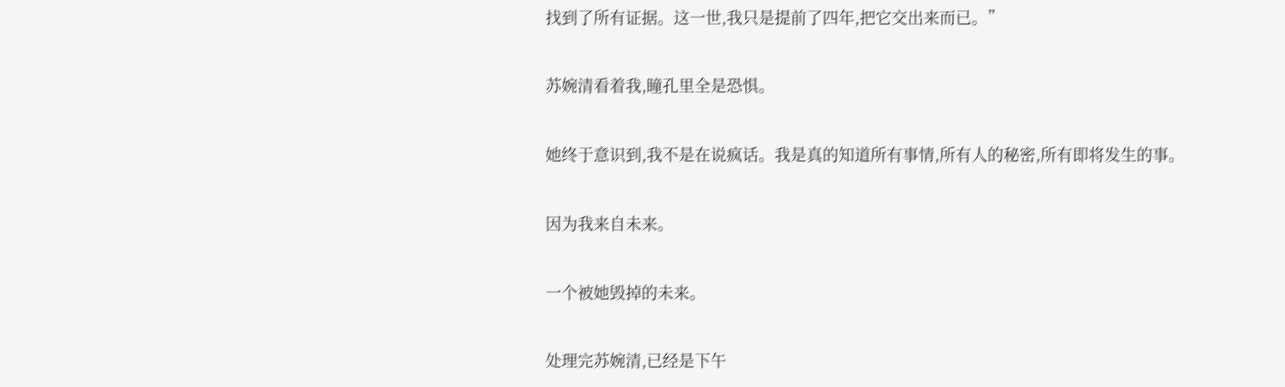找到了所有证据。这一世,我只是提前了四年,把它交出来而已。”

苏婉清看着我,瞳孔里全是恐惧。

她终于意识到,我不是在说疯话。我是真的知道所有事情,所有人的秘密,所有即将发生的事。

因为我来自未来。

一个被她毁掉的未来。

处理完苏婉清,已经是下午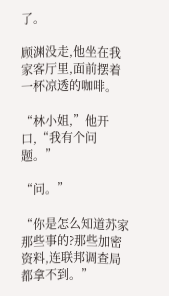了。

顾渊没走,他坐在我家客厅里,面前摆着一杯凉透的咖啡。

“林小姐,”他开口,“我有个问题。”

“问。”

“你是怎么知道苏家那些事的?那些加密资料,连联邦调查局都拿不到。”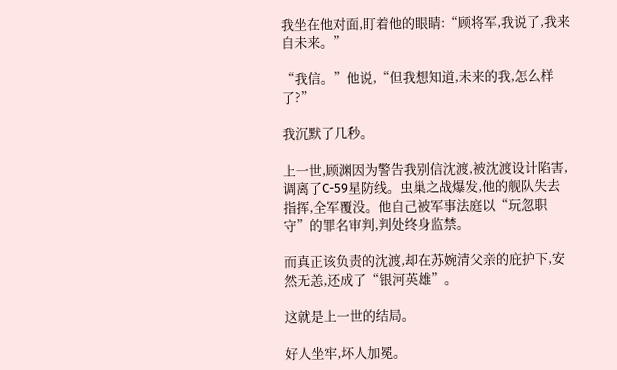我坐在他对面,盯着他的眼睛:“顾将军,我说了,我来自未来。”

“我信。”他说,“但我想知道,未来的我,怎么样了?”

我沉默了几秒。

上一世,顾渊因为警告我别信沈渡,被沈渡设计陷害,调离了C-59星防线。虫巢之战爆发,他的舰队失去指挥,全军覆没。他自己被军事法庭以“玩忽职守”的罪名审判,判处终身监禁。

而真正该负责的沈渡,却在苏婉清父亲的庇护下,安然无恙,还成了“银河英雄”。

这就是上一世的结局。

好人坐牢,坏人加冕。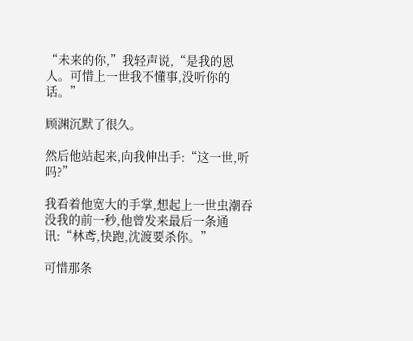“未来的你,”我轻声说,“是我的恩人。可惜上一世我不懂事,没听你的话。”

顾渊沉默了很久。

然后他站起来,向我伸出手:“这一世,听吗?”

我看着他宽大的手掌,想起上一世虫潮吞没我的前一秒,他曾发来最后一条通讯:“林鸢,快跑,沈渡要杀你。”

可惜那条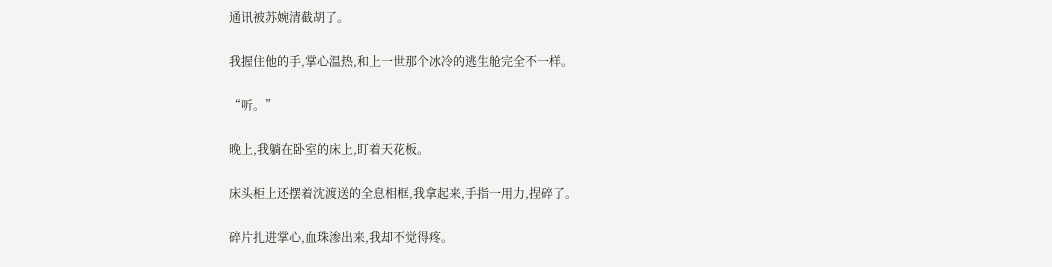通讯被苏婉清截胡了。

我握住他的手,掌心温热,和上一世那个冰冷的逃生舱完全不一样。

“听。”

晚上,我躺在卧室的床上,盯着天花板。

床头柜上还摆着沈渡送的全息相框,我拿起来,手指一用力,捏碎了。

碎片扎进掌心,血珠渗出来,我却不觉得疼。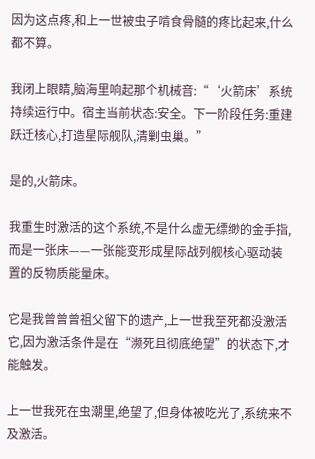因为这点疼,和上一世被虫子啃食骨髓的疼比起来,什么都不算。

我闭上眼睛,脑海里响起那个机械音:“‘火箭床’系统持续运行中。宿主当前状态:安全。下一阶段任务:重建跃迁核心,打造星际舰队,清剿虫巢。”

是的,火箭床。

我重生时激活的这个系统,不是什么虚无缥缈的金手指,而是一张床——一张能变形成星际战列舰核心驱动装置的反物质能量床。

它是我曾曾曾祖父留下的遗产,上一世我至死都没激活它,因为激活条件是在“濒死且彻底绝望”的状态下,才能触发。

上一世我死在虫潮里,绝望了,但身体被吃光了,系统来不及激活。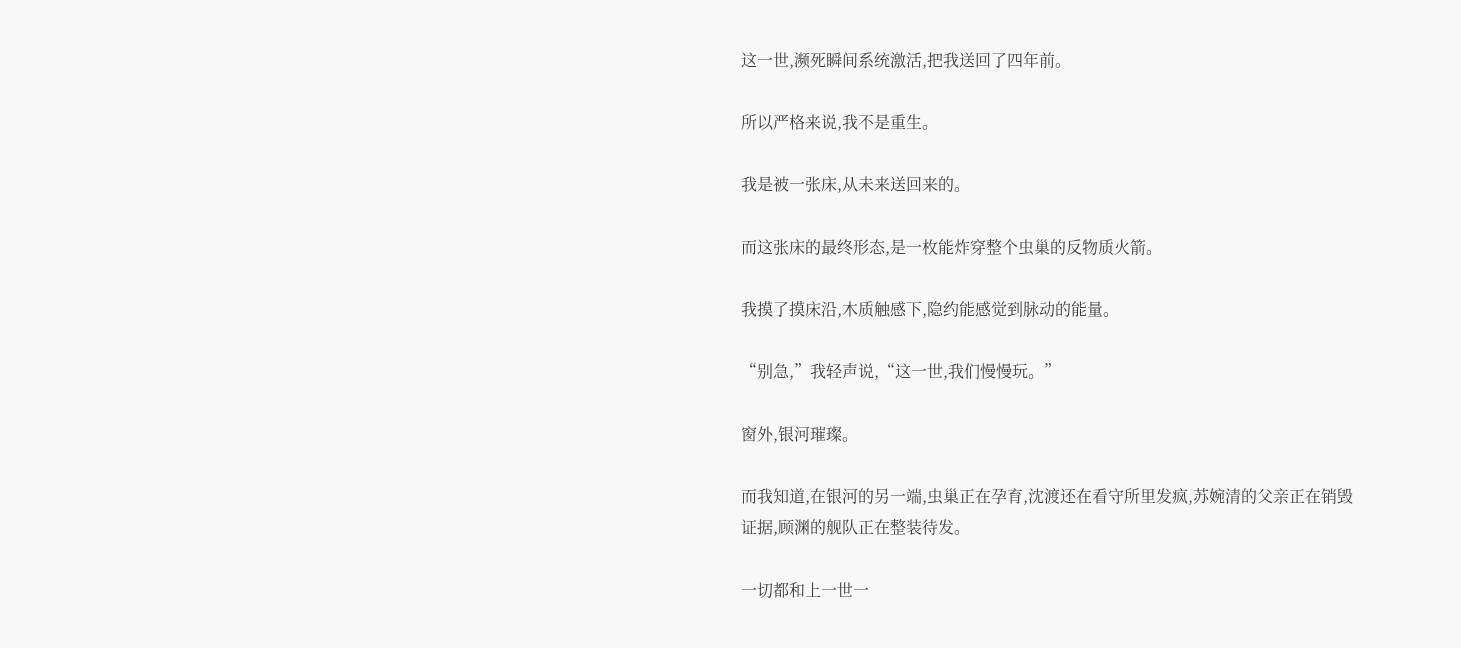这一世,濒死瞬间系统激活,把我送回了四年前。

所以严格来说,我不是重生。

我是被一张床,从未来送回来的。

而这张床的最终形态,是一枚能炸穿整个虫巢的反物质火箭。

我摸了摸床沿,木质触感下,隐约能感觉到脉动的能量。

“别急,”我轻声说,“这一世,我们慢慢玩。”

窗外,银河璀璨。

而我知道,在银河的另一端,虫巢正在孕育,沈渡还在看守所里发疯,苏婉清的父亲正在销毁证据,顾渊的舰队正在整装待发。

一切都和上一世一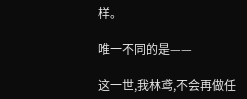样。

唯一不同的是——

这一世,我林鸢,不会再做任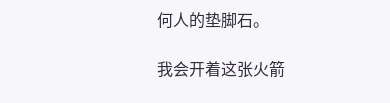何人的垫脚石。

我会开着这张火箭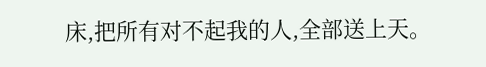床,把所有对不起我的人,全部送上天。